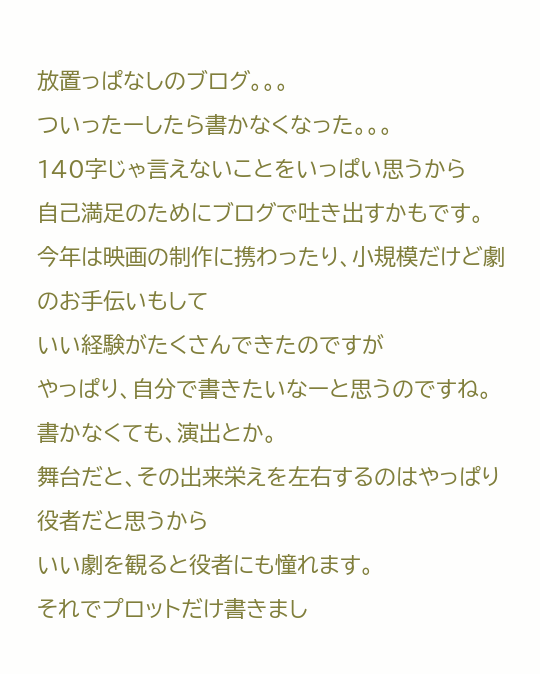放置っぱなしのブログ。。。
ついったーしたら書かなくなった。。。
140字じゃ言えないことをいっぱい思うから
自己満足のためにブログで吐き出すかもです。
今年は映画の制作に携わったり、小規模だけど劇のお手伝いもして
いい経験がたくさんできたのですが
やっぱり、自分で書きたいなーと思うのですね。
書かなくても、演出とか。
舞台だと、その出来栄えを左右するのはやっぱり役者だと思うから
いい劇を観ると役者にも憧れます。
それでプロットだけ書きまし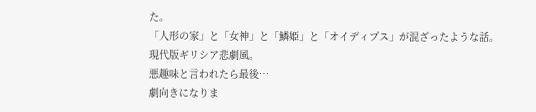た。
「人形の家」と「女神」と「鱗姫」と「オイディプス」が混ざったような話。
現代版ギリシア悲劇風。
悪趣味と言われたら最後…
劇向きになりま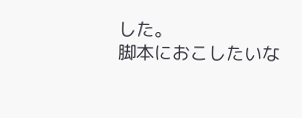した。
脚本におこしたいな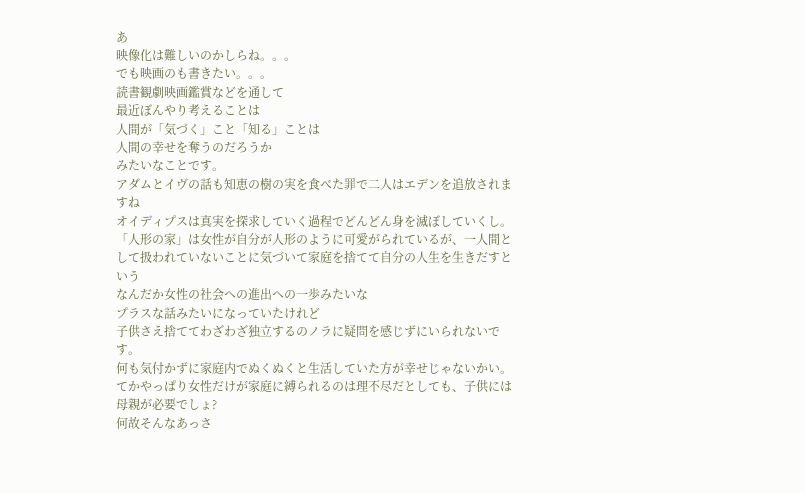あ
映像化は難しいのかしらね。。。
でも映画のも書きたい。。。
読書観劇映画鑑賞などを通して
最近ぼんやり考えることは
人間が「気づく」こと「知る」ことは
人間の幸せを奪うのだろうか
みたいなことです。
アダムとイヴの話も知恵の樹の実を食べた罪で二人はエデンを追放されますね
オイディプスは真実を探求していく過程でどんどん身を滅ぼしていくし。
「人形の家」は女性が自分が人形のように可愛がられているが、一人間として扱われていないことに気づいて家庭を捨てて自分の人生を生きだすという
なんだか女性の社会への進出への一歩みたいな
プラスな話みたいになっていたけれど
子供さえ捨ててわざわざ独立するのノラに疑問を感じずにいられないです。
何も気付かずに家庭内でぬくぬくと生活していた方が幸せじゃないかい。
てかやっぱり女性だけが家庭に縛られるのは理不尽だとしても、子供には母親が必要でしょ?
何故そんなあっさ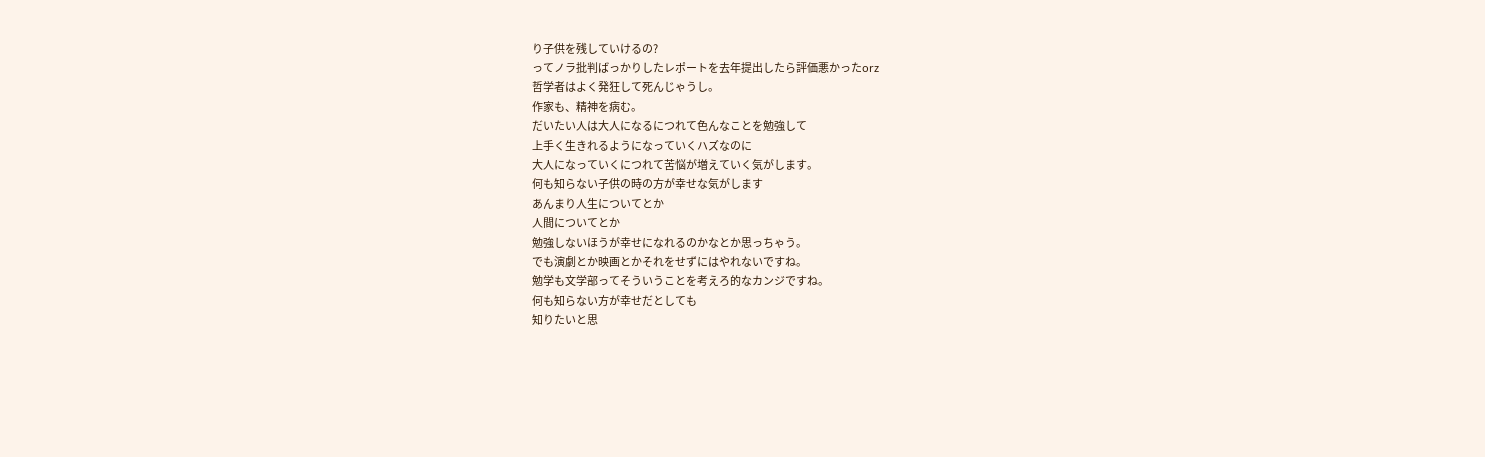り子供を残していけるの?
ってノラ批判ばっかりしたレポートを去年提出したら評価悪かったorz
哲学者はよく発狂して死んじゃうし。
作家も、精神を病む。
だいたい人は大人になるにつれて色んなことを勉強して
上手く生きれるようになっていくハズなのに
大人になっていくにつれて苦悩が増えていく気がします。
何も知らない子供の時の方が幸せな気がします
あんまり人生についてとか
人間についてとか
勉強しないほうが幸せになれるのかなとか思っちゃう。
でも演劇とか映画とかそれをせずにはやれないですね。
勉学も文学部ってそういうことを考えろ的なカンジですね。
何も知らない方が幸せだとしても
知りたいと思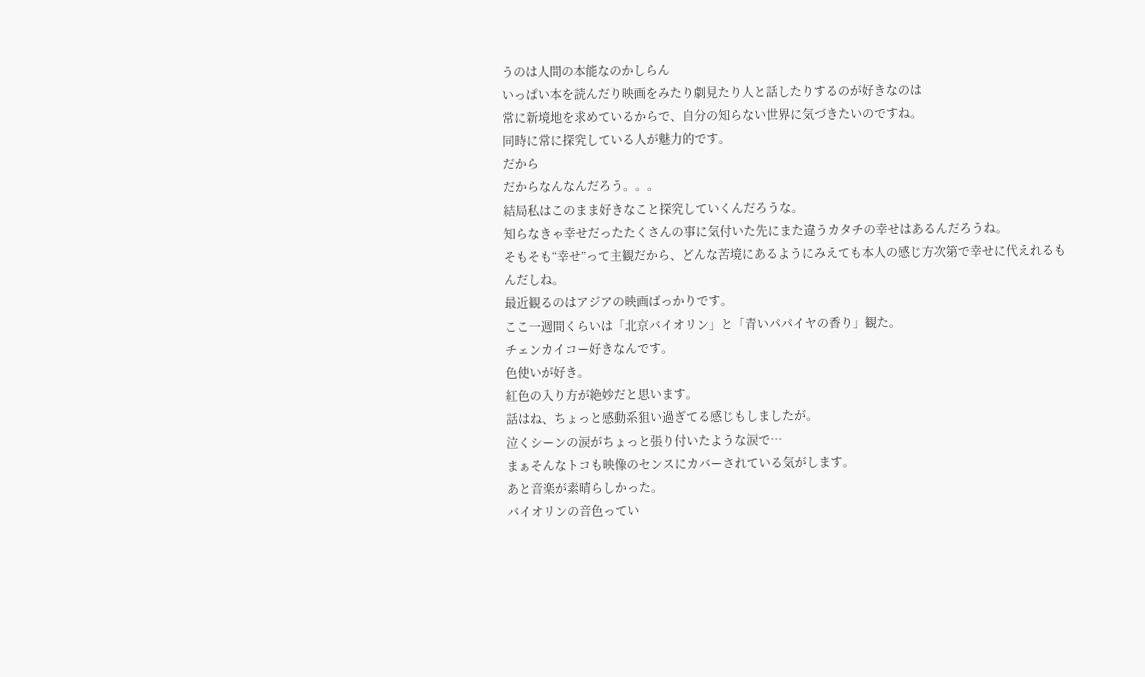うのは人間の本能なのかしらん
いっぱい本を読んだり映画をみたり劇見たり人と話したりするのが好きなのは
常に新境地を求めているからで、自分の知らない世界に気づきたいのですね。
同時に常に探究している人が魅力的です。
だから
だからなんなんだろう。。。
結局私はこのまま好きなこと探究していくんだろうな。
知らなきゃ幸せだったたくさんの事に気付いた先にまた違うカタチの幸せはあるんだろうね。
そもそも“幸せ”って主観だから、どんな苦境にあるようにみえても本人の感じ方次第で幸せに代えれるもんだしね。
最近観るのはアジアの映画ばっかりです。
ここ一週間くらいは「北京バイオリン」と「青いパパイヤの香り」観た。
チェンカイコー好きなんです。
色使いが好き。
紅色の入り方が絶妙だと思います。
話はね、ちょっと感動系狙い過ぎてる感じもしましたが。
泣くシーンの涙がちょっと張り付いたような涙で…
まぁそんなトコも映像のセンスにカバーされている気がします。
あと音楽が素晴らしかった。
バイオリンの音色ってい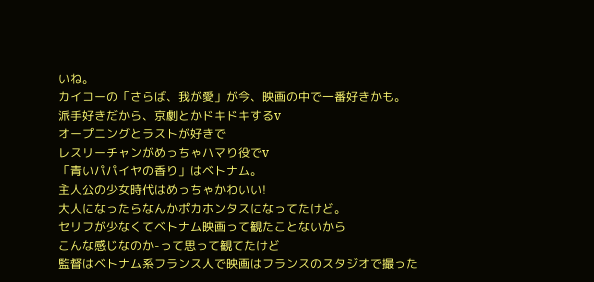いね。
カイコーの「さらば、我が愛」が今、映画の中で一番好きかも。
派手好きだから、京劇とかドキドキするv
オープニングとラストが好きで
レスリーチャンがめっちゃハマり役でv
「青いパパイヤの香り」はベトナム。
主人公の少女時代はめっちゃかわいい!
大人になったらなんかポカホンタスになってたけど。
セリフが少なくてベトナム映画って観たことないから
こんな感じなのか-って思って観てたけど
監督はベトナム系フランス人で映画はフランスのスタジオで撮った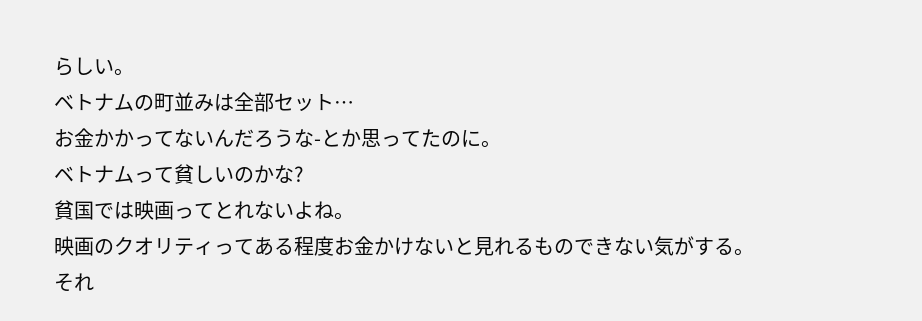らしい。
ベトナムの町並みは全部セット…
お金かかってないんだろうな-とか思ってたのに。
ベトナムって貧しいのかな?
貧国では映画ってとれないよね。
映画のクオリティってある程度お金かけないと見れるものできない気がする。
それ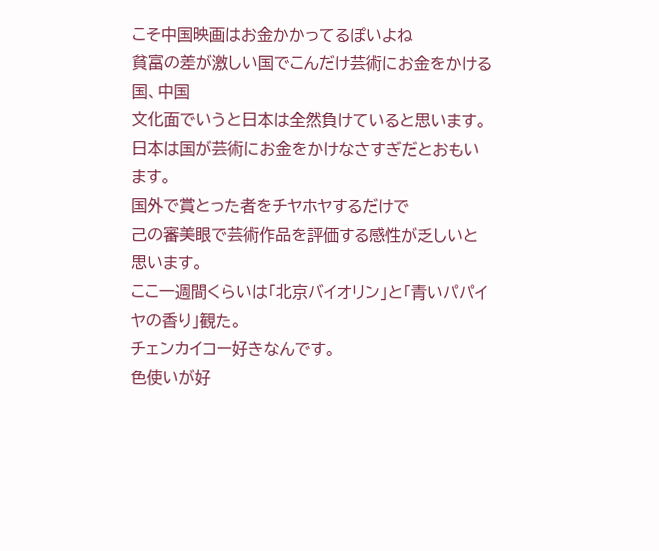こそ中国映画はお金かかってるぽいよね
貧富の差が激しい国でこんだけ芸術にお金をかける国、中国
文化面でいうと日本は全然負けていると思います。
日本は国が芸術にお金をかけなさすぎだとおもいます。
国外で賞とった者をチヤホヤするだけで
己の審美眼で芸術作品を評価する感性が乏しいと思います。
ここ一週間くらいは「北京バイオリン」と「青いパパイヤの香り」観た。
チェンカイコー好きなんです。
色使いが好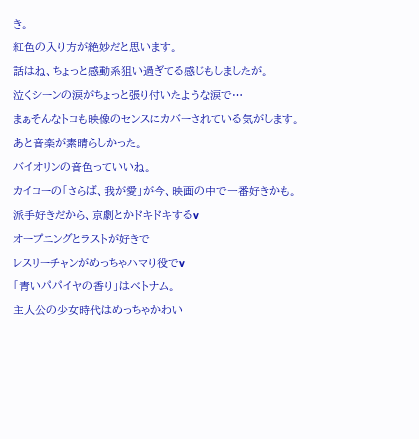き。
紅色の入り方が絶妙だと思います。
話はね、ちょっと感動系狙い過ぎてる感じもしましたが。
泣くシーンの涙がちょっと張り付いたような涙で…
まぁそんなトコも映像のセンスにカバーされている気がします。
あと音楽が素晴らしかった。
バイオリンの音色っていいね。
カイコーの「さらば、我が愛」が今、映画の中で一番好きかも。
派手好きだから、京劇とかドキドキするv
オープニングとラストが好きで
レスリーチャンがめっちゃハマり役でv
「青いパパイヤの香り」はベトナム。
主人公の少女時代はめっちゃかわい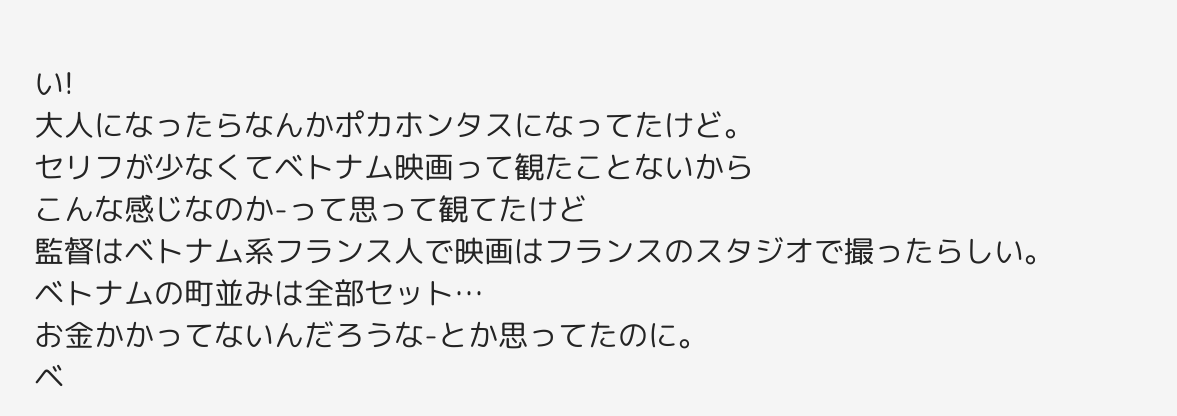い!
大人になったらなんかポカホンタスになってたけど。
セリフが少なくてベトナム映画って観たことないから
こんな感じなのか-って思って観てたけど
監督はベトナム系フランス人で映画はフランスのスタジオで撮ったらしい。
ベトナムの町並みは全部セット…
お金かかってないんだろうな-とか思ってたのに。
ベ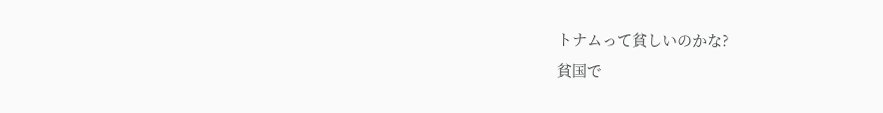トナムって貧しいのかな?
貧国で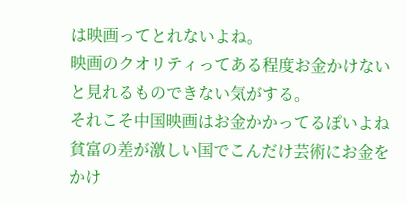は映画ってとれないよね。
映画のクオリティってある程度お金かけないと見れるものできない気がする。
それこそ中国映画はお金かかってるぽいよね
貧富の差が激しい国でこんだけ芸術にお金をかけ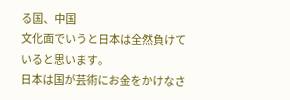る国、中国
文化面でいうと日本は全然負けていると思います。
日本は国が芸術にお金をかけなさ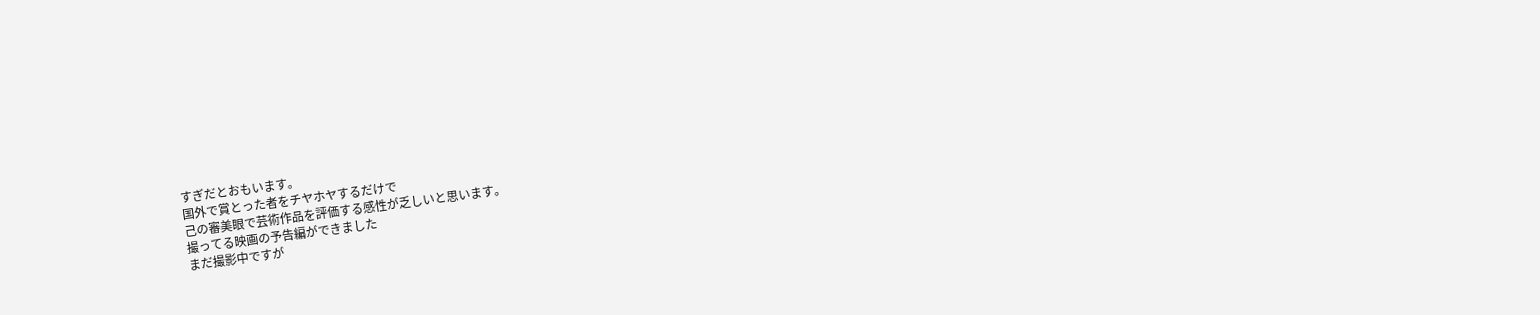すぎだとおもいます。
国外で賞とった者をチヤホヤするだけで
己の審美眼で芸術作品を評価する感性が乏しいと思います。
撮ってる映画の予告編ができました
まだ撮影中ですが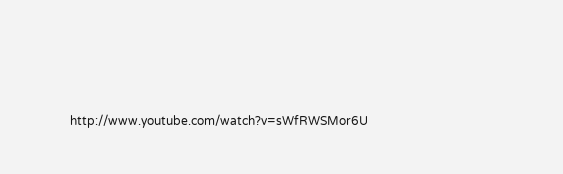http://www.youtube.com/watch?v=sWfRWSMor6U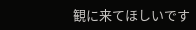観に来てほしいです